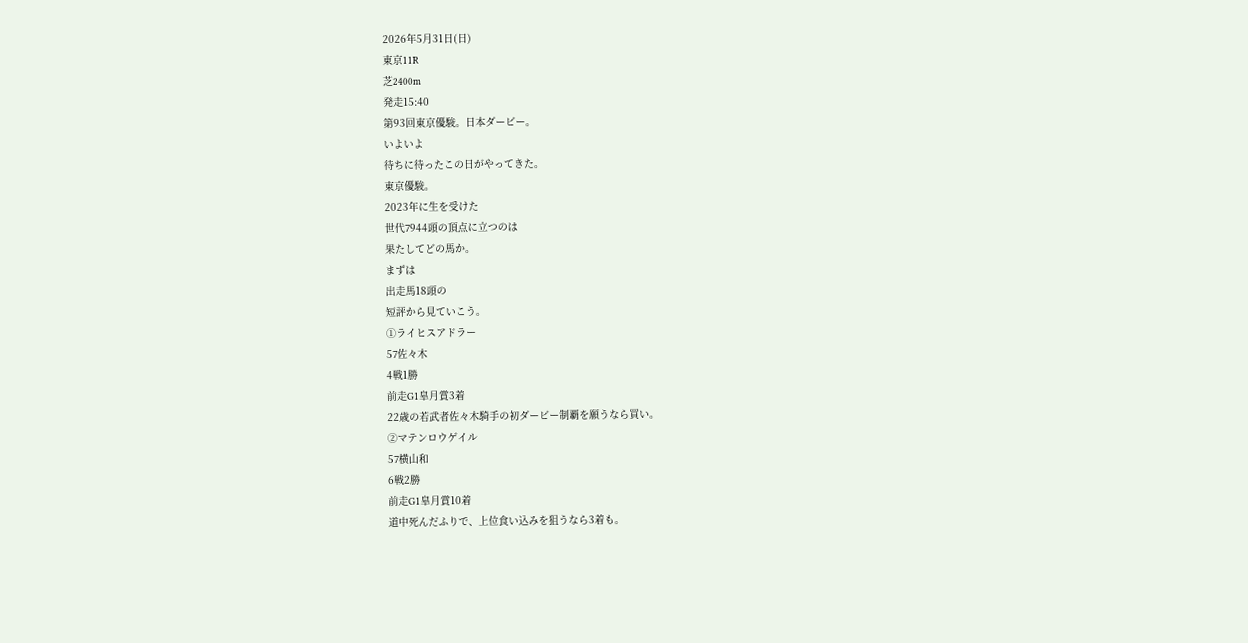2026年5月31日(日)
東京11R
芝2400m
発走15:40
第93回東京優駿。日本ダービー。
いよいよ
待ちに待ったこの日がやってきた。
東京優駿。
2023年に生を受けた
世代7944頭の頂点に立つのは
果たしてどの馬か。
まずは
出走馬18頭の
短評から見ていこう。
①ライヒスアドラー
57佐々木
4戦1勝
前走G1皐月賞3着
22歳の若武者佐々木騎手の初ダービー制覇を願うなら買い。
②マテンロウゲイル
57横山和
6戦2勝
前走G1皐月賞10着
道中死んだふりで、上位食い込みを狙うなら3着も。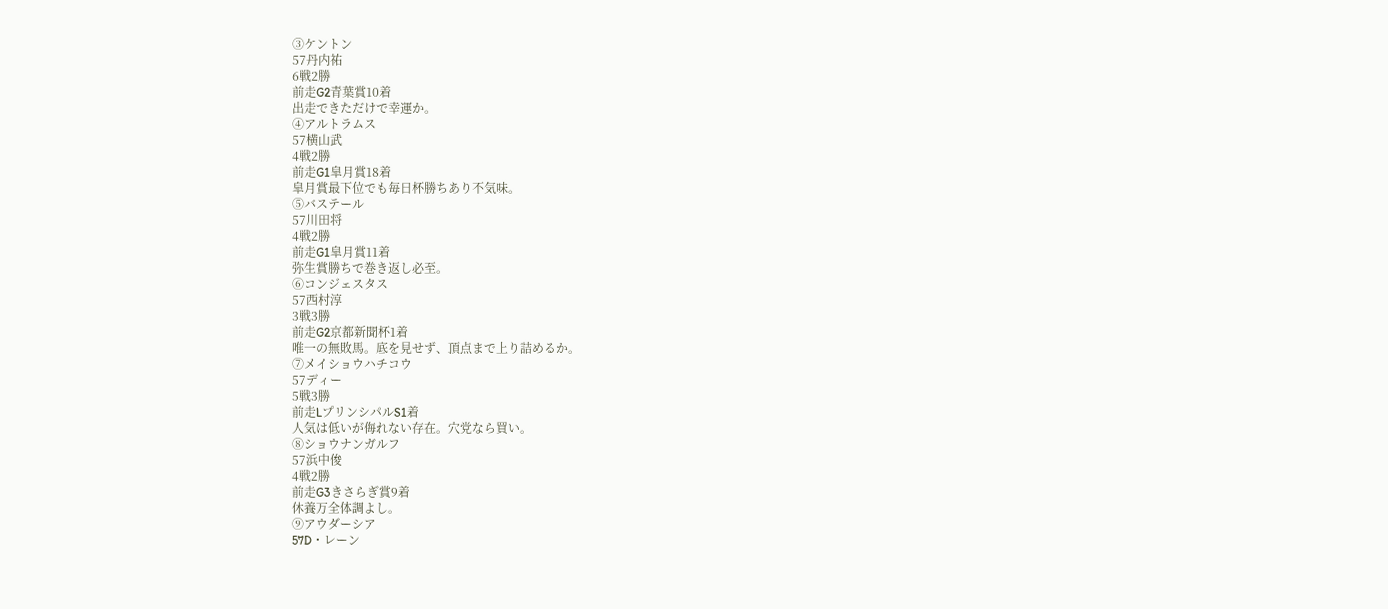③ケントン
57丹内祐
6戦2勝
前走G2青葉賞10着
出走できただけで幸運か。
④アルトラムス
57横山武
4戦2勝
前走G1皐月賞18着
皐月賞最下位でも毎日杯勝ちあり不気味。
⑤バステール
57川田将
4戦2勝
前走G1皐月賞11着
弥生賞勝ちで巻き返し必至。
⑥コンジェスタス
57西村淳
3戦3勝
前走G2京都新聞杯1着
唯一の無敗馬。底を見せず、頂点まで上り詰めるか。
⑦メイショウハチコウ
57ディー
5戦3勝
前走LプリンシパルS1着
人気は低いが侮れない存在。穴党なら買い。
⑧ショウナンガルフ
57浜中俊
4戦2勝
前走G3きさらぎ賞9着
休養万全体調よし。
⑨アウダーシア
57D・レーン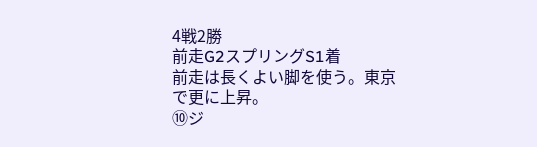4戦2勝
前走G2スプリングS1着
前走は長くよい脚を使う。東京で更に上昇。
⑩ジ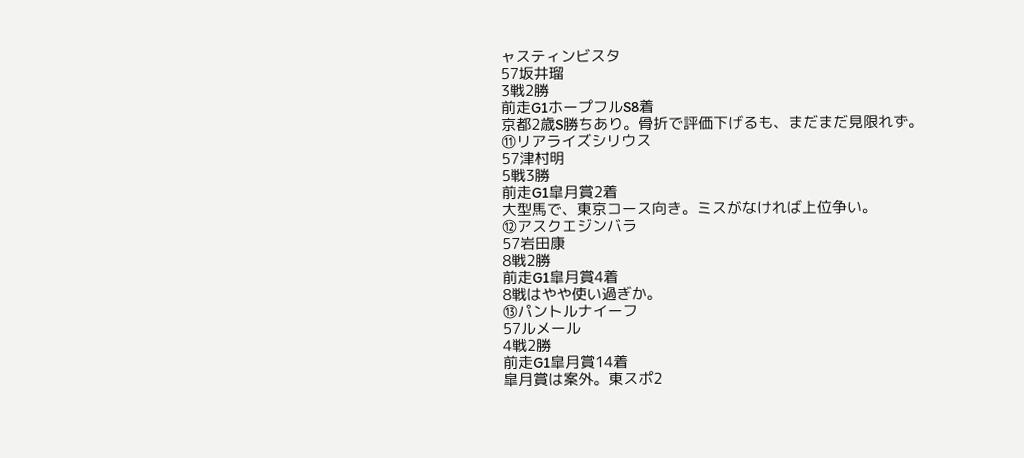ャスティンビスタ
57坂井瑠
3戦2勝
前走G1ホープフルS8着
京都2歳S勝ちあり。骨折で評価下げるも、まだまだ見限れず。
⑪リアライズシリウス
57津村明
5戦3勝
前走G1皐月賞2着
大型馬で、東京コース向き。ミスがなければ上位争い。
⑫アスクエジンバラ
57岩田康
8戦2勝
前走G1皐月賞4着
8戦はやや使い過ぎか。
⑬パントルナイーフ
57ルメール
4戦2勝
前走G1皐月賞14着
皐月賞は案外。東スポ2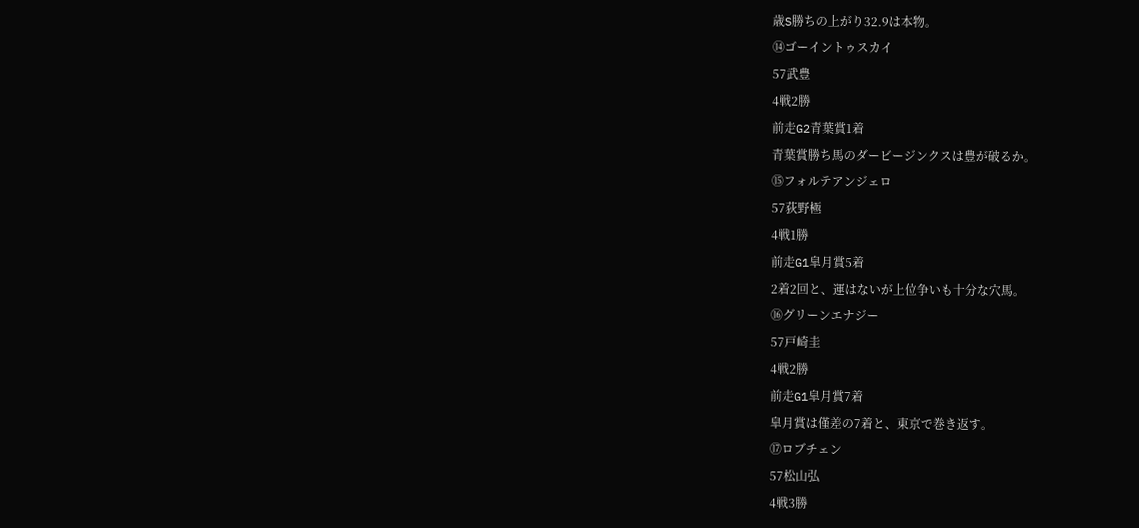歳S勝ちの上がり32.9は本物。
⑭ゴーイントゥスカイ
57武豊
4戦2勝
前走G2青葉賞1着
青葉賞勝ち馬のダービージンクスは豊が破るか。
⑮フォルテアンジェロ
57荻野極
4戦1勝
前走G1皐月賞5着
2着2回と、運はないが上位争いも十分な穴馬。
⑯グリーンエナジー
57戸崎圭
4戦2勝
前走G1皐月賞7着
皐月賞は僅差の7着と、東京で巻き返す。
⑰ロブチェン
57松山弘
4戦3勝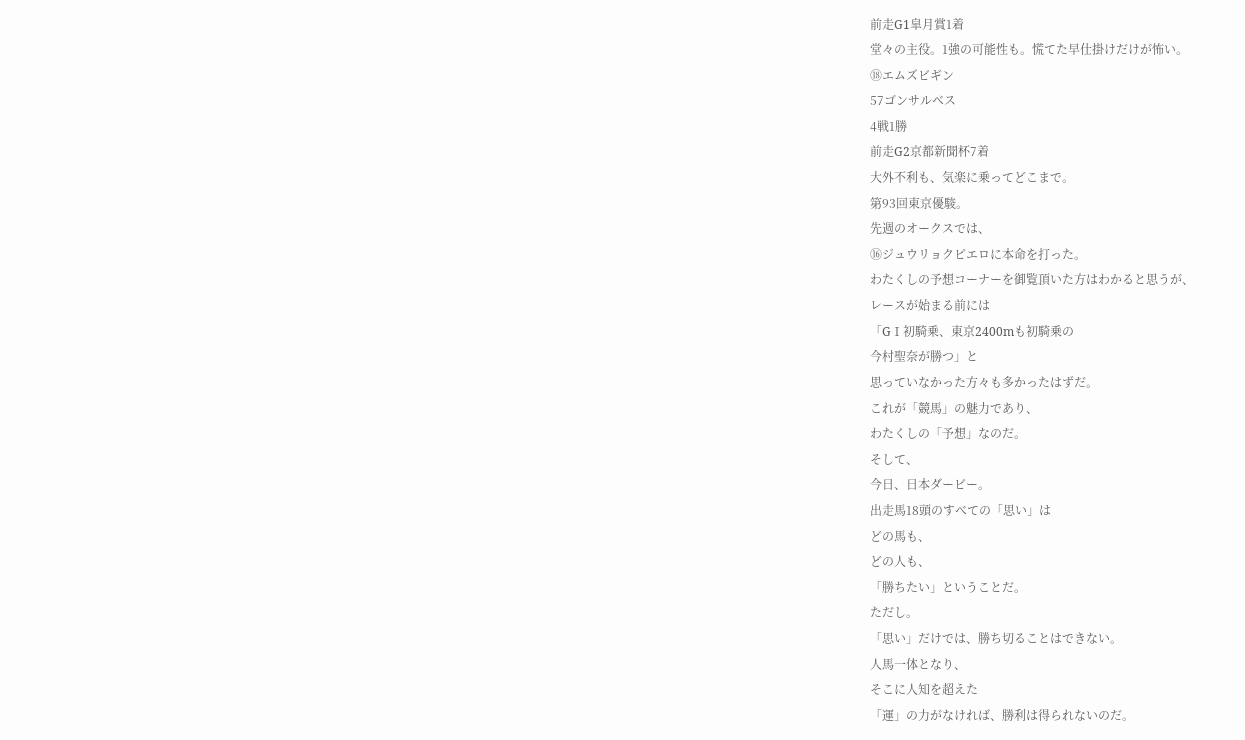前走G1皐月賞1着
堂々の主役。1強の可能性も。慌てた早仕掛けだけが怖い。
⑱エムズビギン
57ゴンサルベス
4戦1勝
前走G2京都新聞杯7着
大外不利も、気楽に乗ってどこまで。
第93回東京優駿。
先週のオークスでは、
⑯ジュウリョクピエロに本命を打った。
わたくしの予想コーナーを御覧頂いた方はわかると思うが、
レースが始まる前には
「GⅠ初騎乗、東京2400mも初騎乗の
今村聖奈が勝つ」と
思っていなかった方々も多かったはずだ。
これが「競馬」の魅力であり、
わたくしの「予想」なのだ。
そして、
今日、日本ダービー。
出走馬18頭のすべての「思い」は
どの馬も、
どの人も、
「勝ちたい」ということだ。
ただし。
「思い」だけでは、勝ち切ることはできない。
人馬一体となり、
そこに人知を超えた
「運」の力がなければ、勝利は得られないのだ。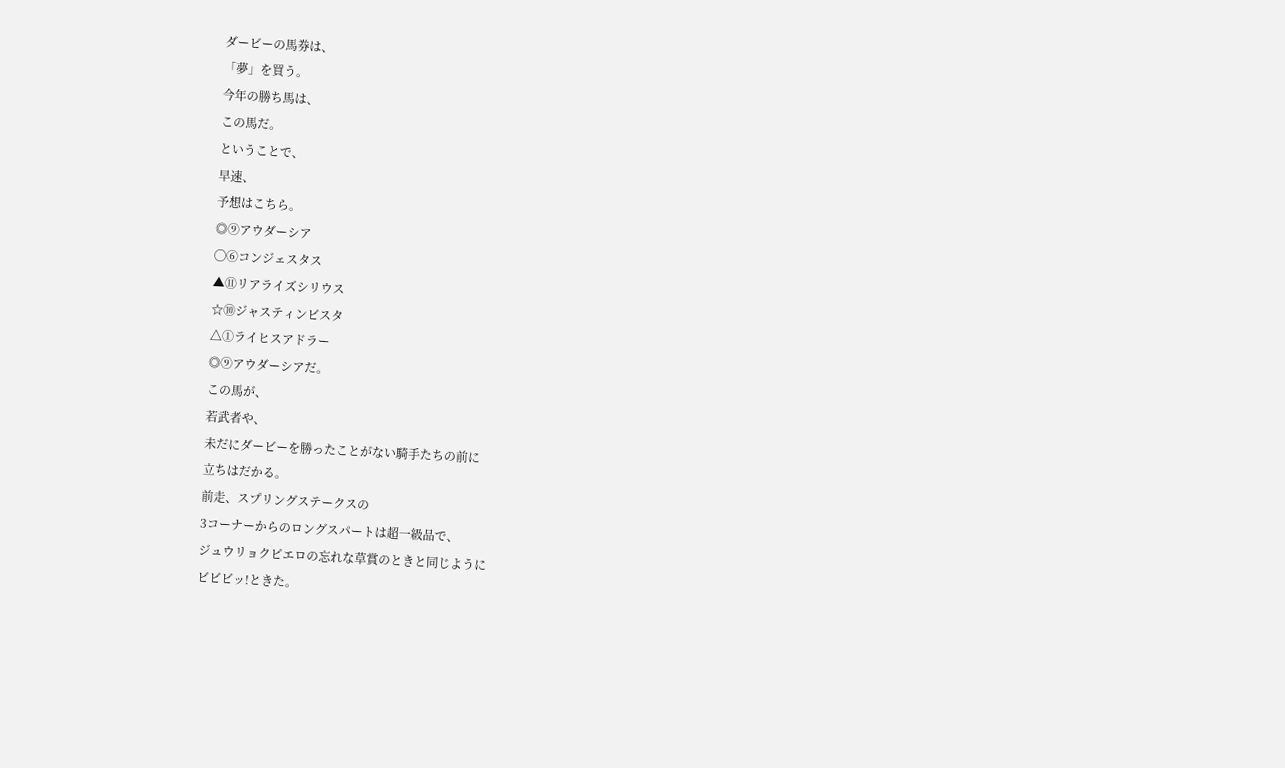ダービーの馬券は、
「夢」を買う。
今年の勝ち馬は、
この馬だ。
ということで、
早速、
予想はこちら。
◎⑨アウダーシア
◯⑥コンジェスタス
▲⑪リアライズシリウス
☆⑩ジャスティンビスタ
△①ライヒスアドラー
◎⑨アウダーシアだ。
この馬が、
若武者や、
未だにダービーを勝ったことがない騎手たちの前に
立ちはだかる。
前走、スプリングステークスの
3コーナーからのロングスパートは超一級品で、
ジュウリョクピエロの忘れな草賞のときと同じように
ビビビッ!ときた。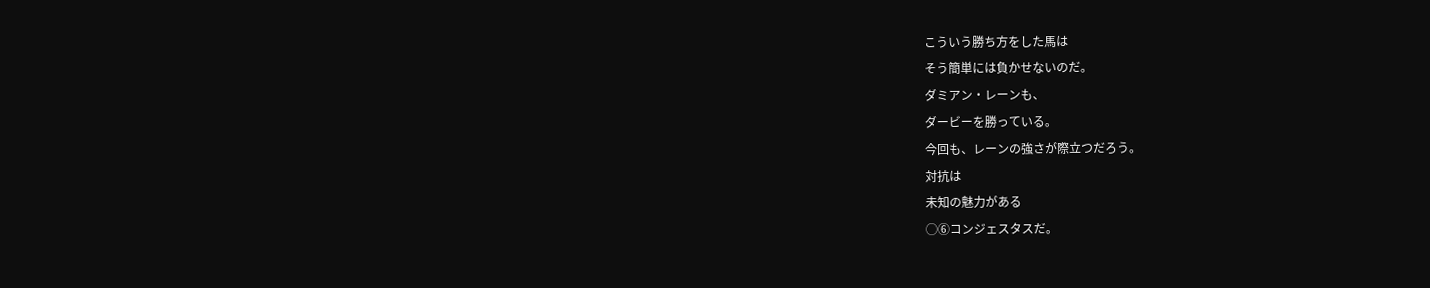こういう勝ち方をした馬は
そう簡単には負かせないのだ。
ダミアン・レーンも、
ダービーを勝っている。
今回も、レーンの強さが際立つだろう。
対抗は
未知の魅力がある
◯⑥コンジェスタスだ。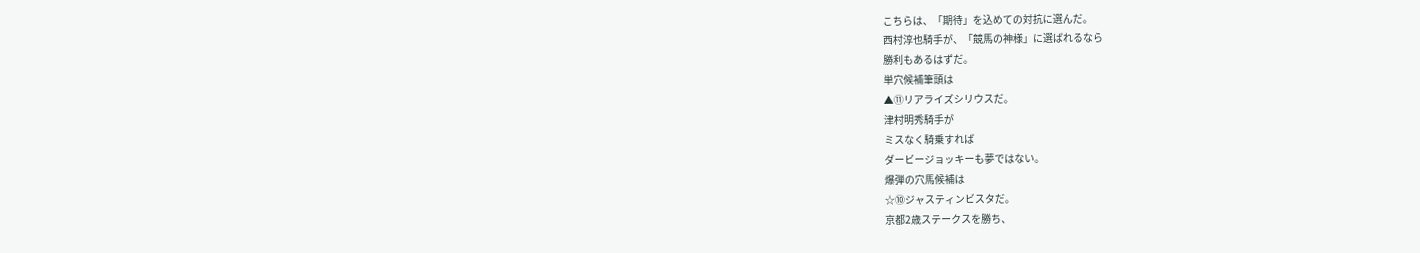こちらは、「期待」を込めての対抗に選んだ。
西村淳也騎手が、「競馬の神様」に選ばれるなら
勝利もあるはずだ。
単穴候補筆頭は
▲⑪リアライズシリウスだ。
津村明秀騎手が
ミスなく騎乗すれば
ダービージョッキーも夢ではない。
爆弾の穴馬候補は
☆⑩ジャスティンビスタだ。
京都2歳ステークスを勝ち、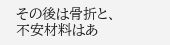その後は骨折と、
不安材料はあ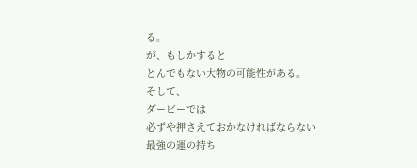る。
が、もしかすると
とんでもない大物の可能性がある。
そして、
ダービーでは
必ずや押さえておかなければならない
最強の運の持ち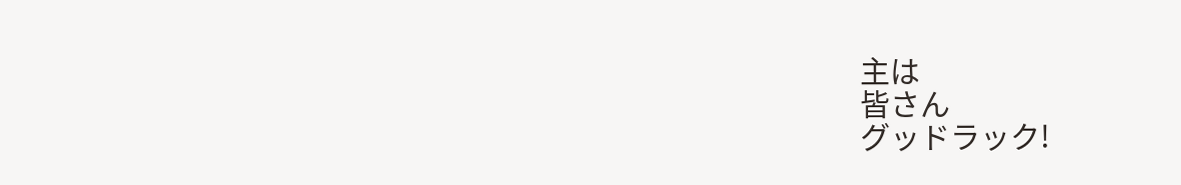主は
皆さん
グッドラック!